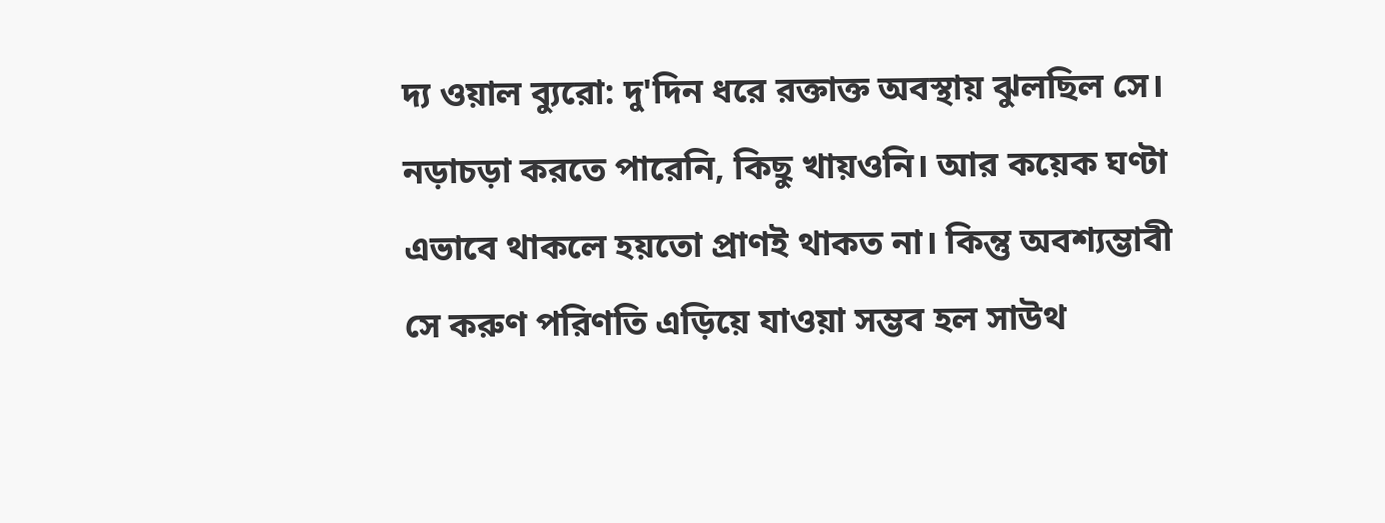দ্য ওয়াল ব্যুরো: দু'দিন ধরে রক্তাক্ত অবস্থায় ঝুলছিল সে। নড়াচড়া করতে পারেনি, কিছু খায়ওনি। আর কয়েক ঘণ্টা এভাবে থাকলে হয়তো প্রাণই থাকত না। কিন্তু অবশ্যম্ভাবী সে করুণ পরিণতি এড়িয়ে যাওয়া সম্ভব হল সাউথ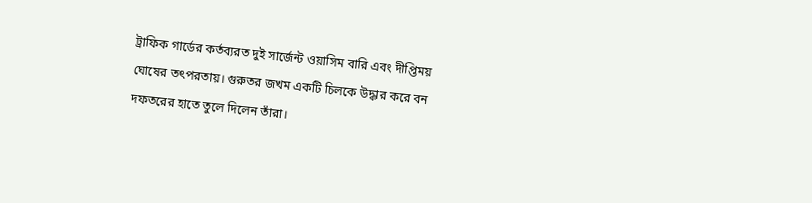ট্রাফিক গার্ডের কর্তব্যরত দুই সার্জেন্ট ওয়াসিম বারি এবং দীপ্তিময় ঘোষের তৎপরতায়। গুরুতর জখম একটি চিলকে উদ্ধার করে বন দফতরের হাতে তুলে দিলেন তাঁরা।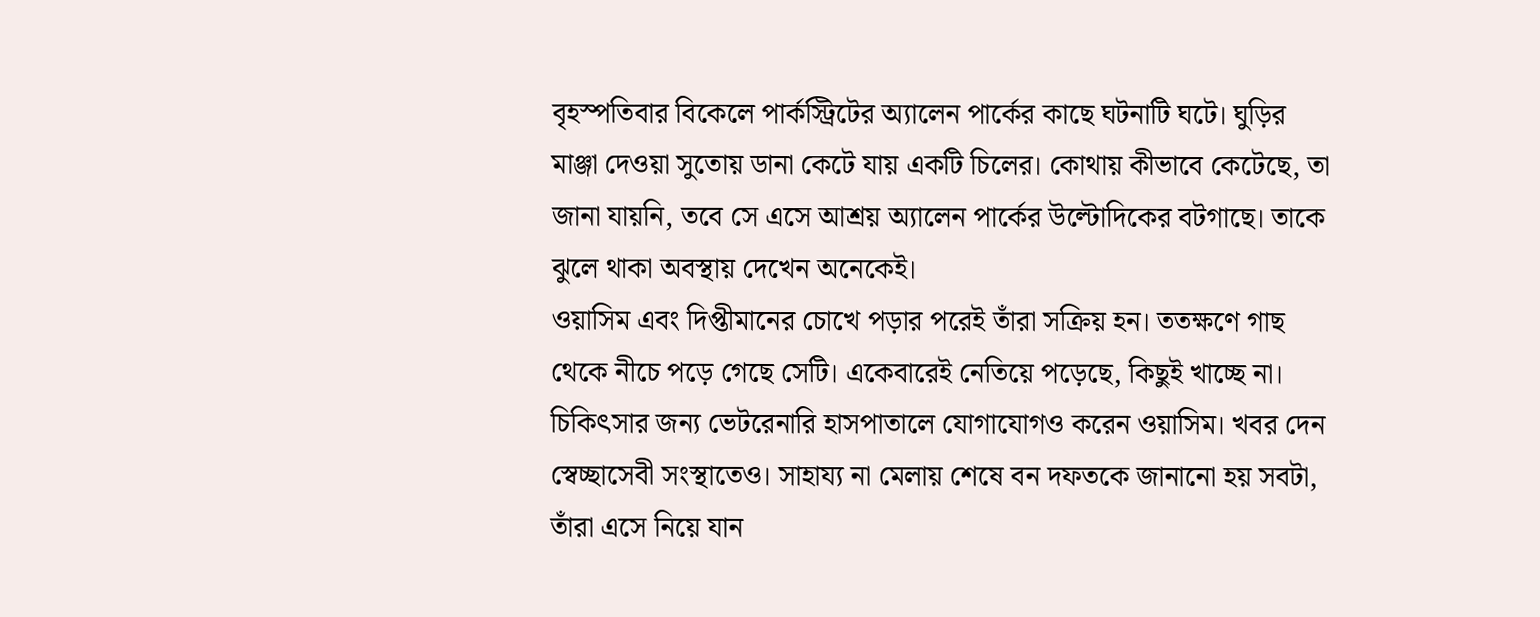বৃহস্পতিবার বিকেলে পার্কস্ট্রিটের অ্যালেন পার্কের কাছে ঘটনাটি ঘটে। ঘুড়ির মাঞ্জা দেওয়া সুতোয় ডানা কেটে যায় একটি চিলের। কোথায় কীভাবে কেটেছে, তা জানা যায়নি, তবে সে এসে আশ্রয় অ্যালেন পার্কের উল্টোদিকের বটগাছে। তাকে ঝুলে থাকা অবস্থায় দেখেন অনেকেই।
ওয়াসিম এবং দিপ্তীমানের চোখে পড়ার পরেই তাঁরা সক্রিয় হন। ততক্ষণে গাছ থেকে নীচে পড়ে গেছে সেটি। একেবারেই নেতিয়ে পড়েছে, কিছুই খাচ্ছে না। চিকিৎসার জন্য ভেটরেনারি হাসপাতালে যোগাযোগও করেন ওয়াসিম। খবর দেন স্বেচ্ছাসেবী সংস্থাতেও। সাহায্য না মেলায় শেষে বন দফতকে জানানো হয় সবটা, তাঁরা এসে নিয়ে যান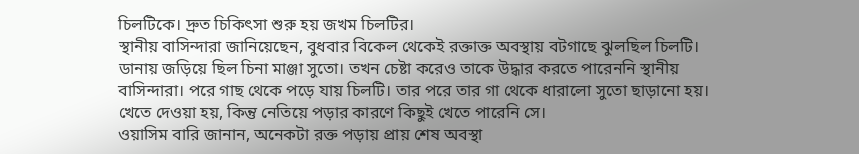চিলটিকে। দ্রুত চিকিৎসা শুরু হয় জখম চিলটির।
স্থানীয় বাসিন্দারা জানিয়েছেন, বুধবার বিকেল থেকেই রক্তাক্ত অবস্থায় বটগাছে ঝুলছিল চিলটি। ডানায় জড়িয়ে ছিল চিনা মাঞ্জা সুতো। তখন চেষ্টা করেও তাকে উদ্ধার করতে পারেননি স্থানীয় বাসিন্দারা। পরে গাছ থেকে পড়ে যায় চিলটি। তার পরে তার গা থেকে ধারালো সুতো ছাড়ানো হয়। খেতে দেওয়া হয়, কিন্তু নেতিয়ে পড়ার কারণে কিছুই খেতে পারেনি সে।
ওয়াসিম বারি জানান, অনেকটা রক্ত পড়ায় প্রায় শেষ অবস্থা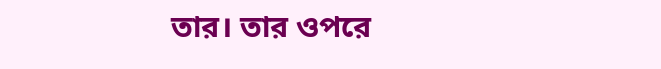তার। তার ওপরে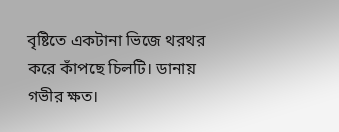বৃষ্টিতে একটানা ভিজে থরথর করে কাঁপছে চিলটি। ডানায় গভীর ক্ষত।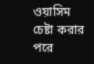ওয়াসিম চেষ্টা করার পরে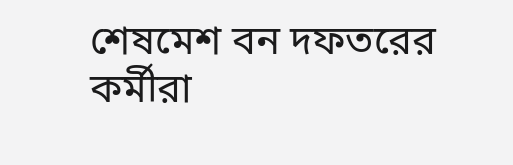শেষমেশ বন দফতরের কর্মীরা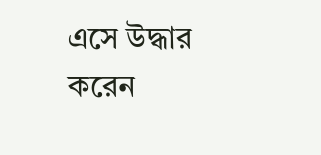এসে উদ্ধার করেন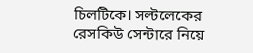চিলটিকে। সল্টলেকের রেসকিউ সেন্টারে নিয়ে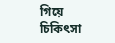গিয়ে চিকিৎসা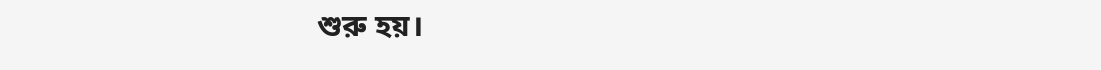শুরু হয়।